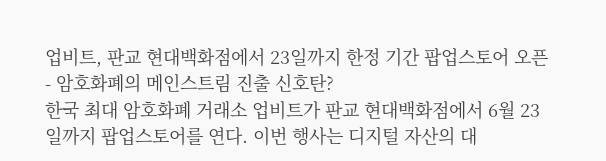업비트, 판교 현대백화점에서 23일까지 한정 기간 팝업스토어 오픈 - 암호화폐의 메인스트림 진출 신호탄?
한국 최대 암호화폐 거래소 업비트가 판교 현대백화점에서 6월 23일까지 팝업스토어를 연다. 이번 행사는 디지털 자산의 대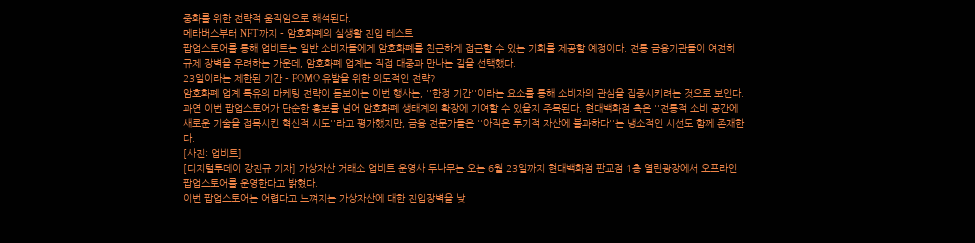중화를 위한 전략적 움직임으로 해석된다.
메타버스부터 NFT까지 - 암호화폐의 실생활 진입 테스트
팝업스토어를 통해 업비트는 일반 소비자들에게 암호화폐를 친근하게 접근할 수 있는 기회를 제공할 예정이다. 전통 금융기관들이 여전히 규제 장벽을 우려하는 가운데, 암호화폐 업계는 직접 대중과 만나는 길을 선택했다.
23일이라는 제한된 기간 - FOMO 유발을 위한 의도적인 전략?
암호화폐 업계 특유의 마케팅 전략이 돋보이는 이번 행사는, ''한정 기간''이라는 요소를 통해 소비자의 관심을 집중시키려는 것으로 보인다. 과연 이번 팝업스토어가 단순한 홍보를 넘어 암호화폐 생태계의 확장에 기여할 수 있을지 주목된다. 현대백화점 측은 ''전통적 소비 공간에 새로운 기술을 접목시킨 혁신적 시도''라고 평가했지만, 금융 전문가들은 ''아직은 투기적 자산에 불과하다''는 냉소적인 시선도 함께 존재한다.
[사진: 업비트]
[디지털투데이 강진규 기자] 가상자산 거래소 업비트 운영사 두나무는 오는 6월 23일까지 현대백화점 판교점 1층 열린광장에서 오프라인 팝업스토어를 운영한다고 밝혔다.
이번 팝업스토어는 어렵다고 느껴지는 가상자산에 대한 진입장벽을 낮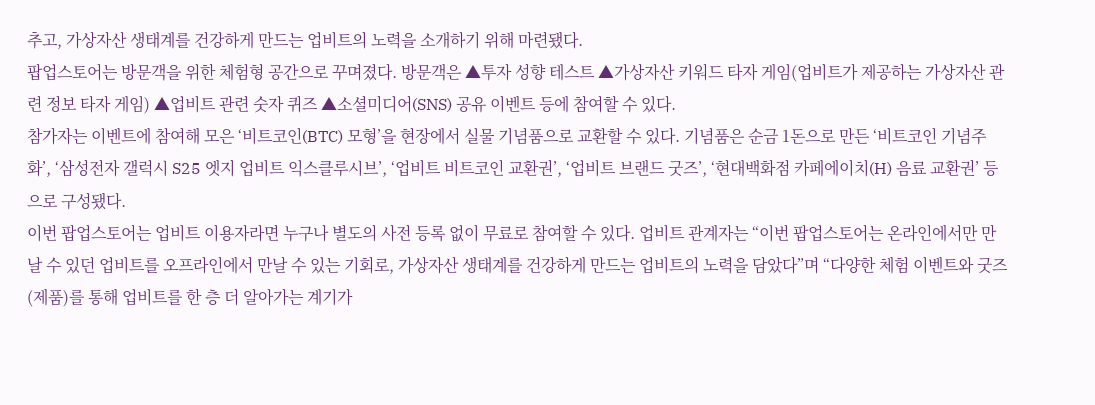추고, 가상자산 생태계를 건강하게 만드는 업비트의 노력을 소개하기 위해 마련됐다.
팝업스토어는 방문객을 위한 체험형 공간으로 꾸며졌다. 방문객은 ▲투자 성향 테스트 ▲가상자산 키워드 타자 게임(업비트가 제공하는 가상자산 관련 정보 타자 게임) ▲업비트 관련 숫자 퀴즈 ▲소셜미디어(SNS) 공유 이벤트 등에 참여할 수 있다.
참가자는 이벤트에 참여해 모은 ‘비트코인(BTC) 모형’을 현장에서 실물 기념품으로 교환할 수 있다. 기념품은 순금 1돈으로 만든 ‘비트코인 기념주화’, ‘삼성전자 갤럭시 S25 엣지 업비트 익스클루시브’, ‘업비트 비트코인 교환권’, ‘업비트 브랜드 굿즈’, ‘현대백화점 카페에이치(H) 음료 교환권’ 등으로 구성됐다.
이번 팝업스토어는 업비트 이용자라면 누구나 별도의 사전 등록 없이 무료로 참여할 수 있다. 업비트 관계자는 “이번 팝업스토어는 온라인에서만 만날 수 있던 업비트를 오프라인에서 만날 수 있는 기회로, 가상자산 생태계를 건강하게 만드는 업비트의 노력을 담았다”며 “다양한 체험 이벤트와 굿즈(제품)를 통해 업비트를 한 층 더 알아가는 계기가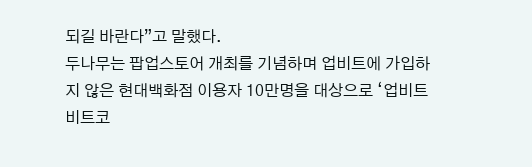되길 바란다”고 말했다.
두나무는 팝업스토어 개최를 기념하며 업비트에 가입하지 않은 현대백화점 이용자 10만명을 대상으로 ‘업비트 비트코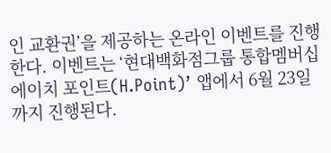인 교환권’을 제공하는 온라인 이벤트를 진행한다. 이벤트는 ‘현대백화점그룹 통합멤버십 에이치 포인트(H.Point)’ 앱에서 6월 23일까지 진행된다.